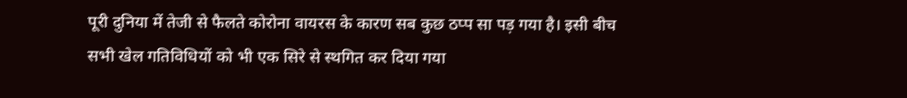पूरी दुनिया में तेजी से फैलते कोरोना वायरस के कारण सब कुछ ठप्प सा पड़ गया है। इसी बीच सभी खेल गतिविधियों को भी एक सिरे से स्थगित कर दिया गया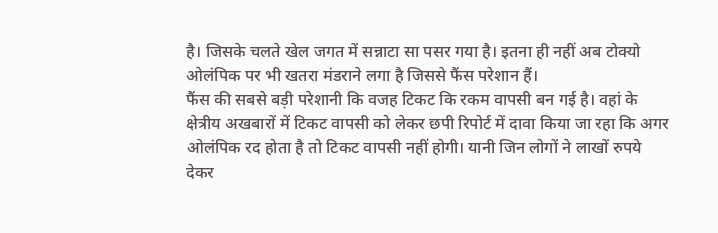है। जिसके चलते खेल जगत में सन्नाटा सा पसर गया है। इतना ही नहीं अब टोक्यो ओलंपिक पर भी खतरा मंडराने लगा है जिससे फैंस परेशान हैं।
फैंस की सबसे बड़ी परेशानी कि वजह टिकट कि रकम वापसी बन गई है। वहां के क्षेत्रीय अखबारों में टिकट वापसी को लेकर छपी रिपोर्ट में दावा किया जा रहा कि अगर ओलंपिक रद होता है तो टिकट वापसी नहीं होगी। यानी जिन लोगों ने लाखों रुपये देकर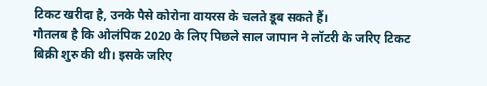टिकट खरीदा है, उनके पैसे कोरोना वायरस के चलते डूब सकते हैं।
गौतलब है कि ओलंपिक 2020 के लिए पिछले साल जापान ने लॉटरी के जरिए टिकट बिक्री शुरु की थी। इसके जरिए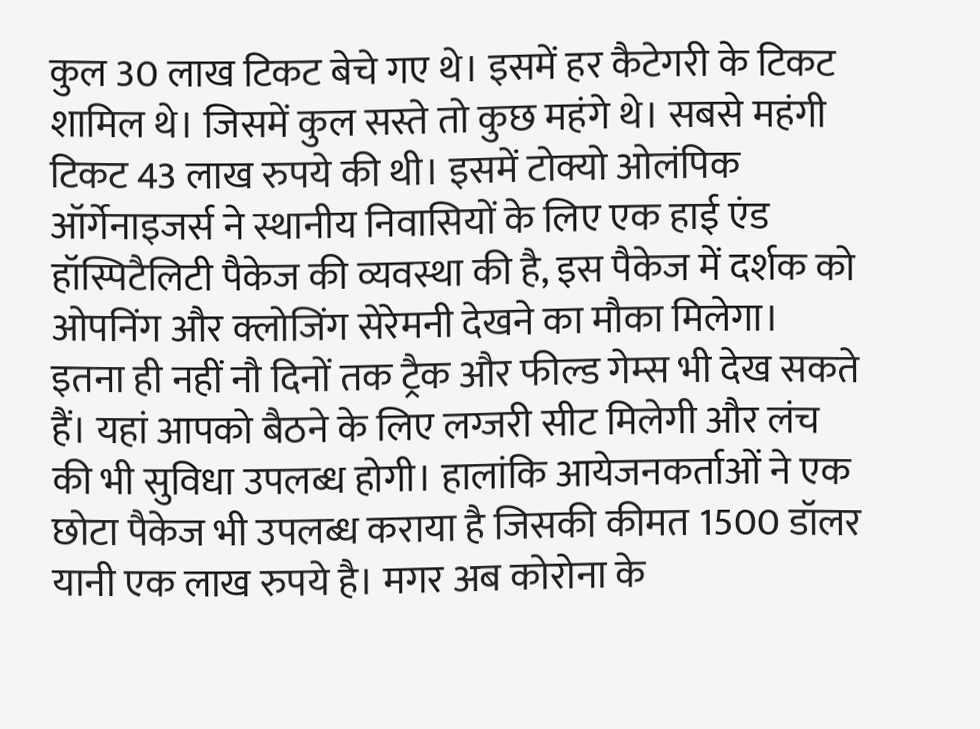कुल 30 लाख टिकट बेचे गए थे। इसमें हर कैटेगरी के टिकट शामिल थे। जिसमें कुल सस्ते तो कुछ महंगे थे। सबसे महंगी टिकट 43 लाख रुपये की थी। इसमें टोक्यो ओलंपिक ऑर्गेनाइजर्स ने स्थानीय निवासियों के लिए एक हाई एंड हॉस्पिटैलिटी पैकेज की व्यवस्था की है, इस पैकेज में दर्शक को ओपनिंग और क्लोजिंग सेरेमनी देखने का मौका मिलेगा।
इतना ही नहीं नौ दिनों तक ट्रैक और फील्ड गेम्स भी देख सकते हैं। यहां आपको बैठने के लिए लग्जरी सीट मिलेगी और लंच की भी सुविधा उपलब्ध होगी। हालांकि आयेजनकर्ताओं ने एक छोटा पैकेज भी उपलब्ध कराया है जिसकी कीमत 1500 डॉलर यानी एक लाख रुपये है। मगर अब कोरोना के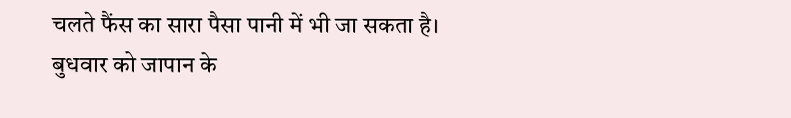चलते फैंस का सारा पैसा पानी में भी जा सकता है।
बुधवार को जापान के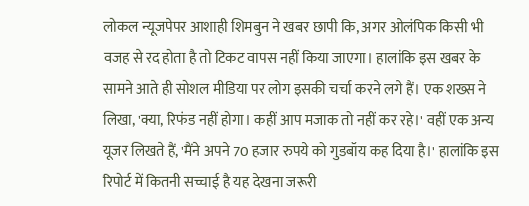लोकल न्यूजपेपर आशाही शिमबुन ने खबर छापी कि, अगर ओलंपिक किसी भी वजह से रद होता है तो टिकट वापस नहीं किया जाएगा। हालांकि इस खबर के सामने आते ही सोशल मीडिया पर लोग इसकी चर्चा करने लगे हैं। एक शख्स ने लिखा, 'क्या, रिफंड नहीं होगा। कहीं आप मजाक तो नहीं कर रहे।' वहीं एक अन्य यूजर लिखते हैं, 'मैंने अपने 70 हजार रुपये को गुडबॉय कह दिया है।' हालांकि इस रिपोर्ट में कितनी सच्चाई है यह देखना जरूरी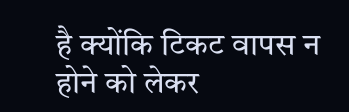है क्योंकि टिकट वापस न होने को लेकर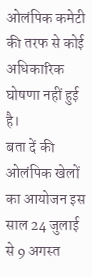ओलंपिक कमेटी की तरफ से कोई अधिकारिक घोषणा नहीं हुई है।
बता दें की ओलंपिक खेलों का आयोजन इस साल 24 जुलाई से 9 अगस्त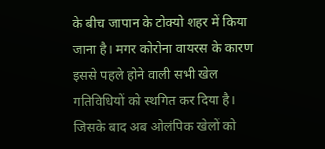के बीच जापान के टोक्यो शहर में किया जाना है। मगर कोरोना वायरस के कारण इससे पहले होने वाली सभी खेल गतिविधियों को स्थगित कर दिया है। जिसके बाद अब ओलंपिक खेलों को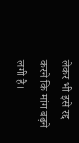लेकर भी इसे रद्द करने कि मांग बढ़ने लगी है।